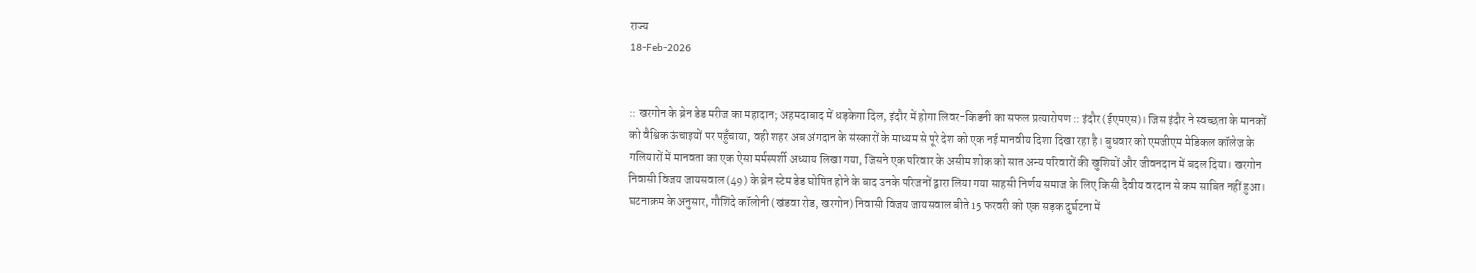राज्य
18-Feb-2026


:: खरगोन के ब्रेन डेड मरीज का महादान; अहमदाबाद में धड़केगा दिल, इंदौर में होगा लिवर-किडनी का सफल प्रत्यारोपण :: इंदौर (ईएमएस)। जिस इंदौर ने स्वच्छता के मानकों को वैश्विक ऊंचाइयों पर पहुँचाया, वही शहर अब अंगदान के संस्कारों के माध्यम से पूरे देश को एक नई मानवीय दिशा दिखा रहा है। बुधवार को एमजीएम मेडिकल कॉलेज के गलियारों में मानवता का एक ऐसा मर्मस्पर्शी अध्याय लिखा गया, जिसने एक परिवार के असीम शोक को सात अन्य परिवारों की खुशियों और जीवनदान में बदल दिया। खरगोन निवासी विजय जायसवाल (49) के ब्रेन स्टेम डेड घोषित होने के बाद उनके परिजनों द्वारा लिया गया साहसी निर्णय समाज के लिए किसी दैवीय वरदान से कम साबित नहीं हुआ। घटनाक्रम के अनुसार, गौशिंदे कॉलोनी (खंडवा रोड, खरगोन) निवासी विजय जायसवाल बीते 15 फरवरी को एक सड़क दुर्घटना में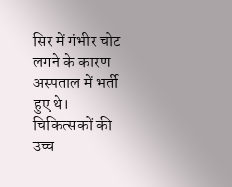सिर में गंभीर चोट लगने के कारण अस्पताल में भर्ती हुए थे। चिकित्सकों की उच्च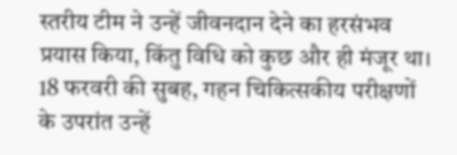स्तरीय टीम ने उन्हें जीवनदान देने का हरसंभव प्रयास किया, किंतु विधि को कुछ और ही मंजूर था। 18 फरवरी की सुबह, गहन चिकित्सकीय परीक्षणों के उपरांत उन्हें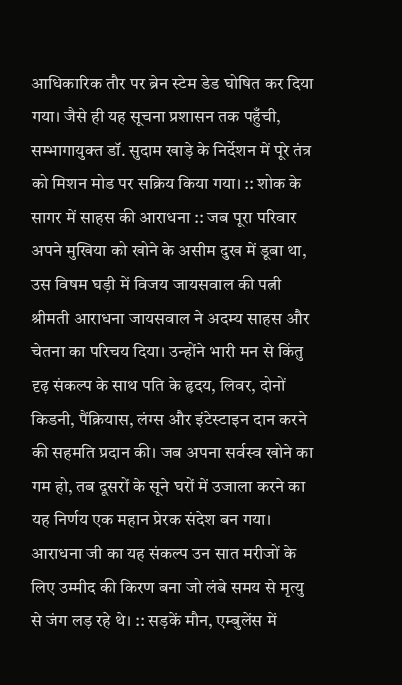आधिकारिक तौर पर ब्रेन स्टेम डेड घोषित कर दिया गया। जैसे ही यह सूचना प्रशासन तक पहुँची, सम्भागायुक्त डॉ. सुदाम खाड़े के निर्देशन में पूरे तंत्र को मिशन मोड पर सक्रिय किया गया। :: शोक के सागर में साहस की आराधना :: जब पूरा परिवार अपने मुखिया को खोने के असीम दुख में डूबा था, उस विषम घड़ी में विजय जायसवाल की पत्नी श्रीमती आराधना जायसवाल ने अदम्य साहस और चेतना का परिचय दिया। उन्होंने भारी मन से किंतु दृढ़ संकल्प के साथ पति के हृदय, लिवर, दोनों किडनी, पैंक्रियास, लंग्स और इंटेस्टाइन दान करने की सहमति प्रदान की। जब अपना सर्वस्व खोने का गम हो, तब दूसरों के सूने घरों में उजाला करने का यह निर्णय एक महान प्रेरक संदेश बन गया। आराधना जी का यह संकल्प उन सात मरीजों के लिए उम्मीद की किरण बना जो लंबे समय से मृत्यु से जंग लड़ रहे थे। :: सड़कें मौन, एम्बुलेंस में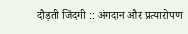दौड़ती जिंदगी :: अंगदान और प्रत्यारोपण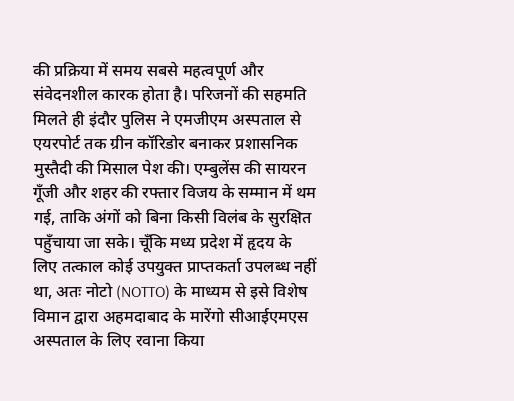की प्रक्रिया में समय सबसे महत्वपूर्ण और संवेदनशील कारक होता है। परिजनों की सहमति मिलते ही इंदौर पुलिस ने एमजीएम अस्पताल से एयरपोर्ट तक ग्रीन कॉरिडोर बनाकर प्रशासनिक मुस्तैदी की मिसाल पेश की। एम्बुलेंस की सायरन गूँजी और शहर की रफ्तार विजय के सम्मान में थम गई, ताकि अंगों को बिना किसी विलंब के सुरक्षित पहुँचाया जा सके। चूँकि मध्य प्रदेश में हृदय के लिए तत्काल कोई उपयुक्त प्राप्तकर्ता उपलब्ध नहीं था, अतः नोटो (NOTTO) के माध्यम से इसे विशेष विमान द्वारा अहमदाबाद के मारेंगो सीआईएमएस अस्पताल के लिए रवाना किया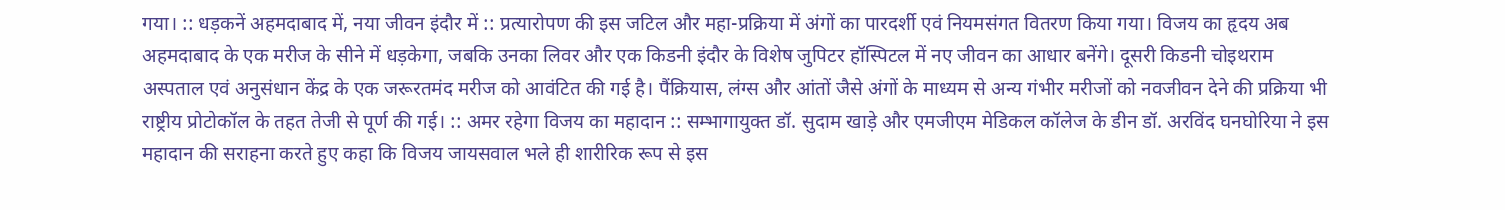गया। :: धड़कनें अहमदाबाद में, नया जीवन इंदौर में :: प्रत्यारोपण की इस जटिल और महा-प्रक्रिया में अंगों का पारदर्शी एवं नियमसंगत वितरण किया गया। विजय का हृदय अब अहमदाबाद के एक मरीज के सीने में धड़केगा, जबकि उनका लिवर और एक किडनी इंदौर के विशेष जुपिटर हॉस्पिटल में नए जीवन का आधार बनेंगे। दूसरी किडनी चोइथराम अस्पताल एवं अनुसंधान केंद्र के एक जरूरतमंद मरीज को आवंटित की गई है। पैंक्रियास, लंग्स और आंतों जैसे अंगों के माध्यम से अन्य गंभीर मरीजों को नवजीवन देने की प्रक्रिया भी राष्ट्रीय प्रोटोकॉल के तहत तेजी से पूर्ण की गई। :: अमर रहेगा विजय का महादान :: सम्भागायुक्त डॉ. सुदाम खाड़े और एमजीएम मेडिकल कॉलेज के डीन डॉ. अरविंद घनघोरिया ने इस महादान की सराहना करते हुए कहा कि विजय जायसवाल भले ही शारीरिक रूप से इस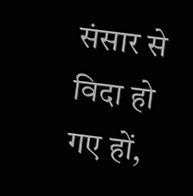संसार से विदा हो गए हों,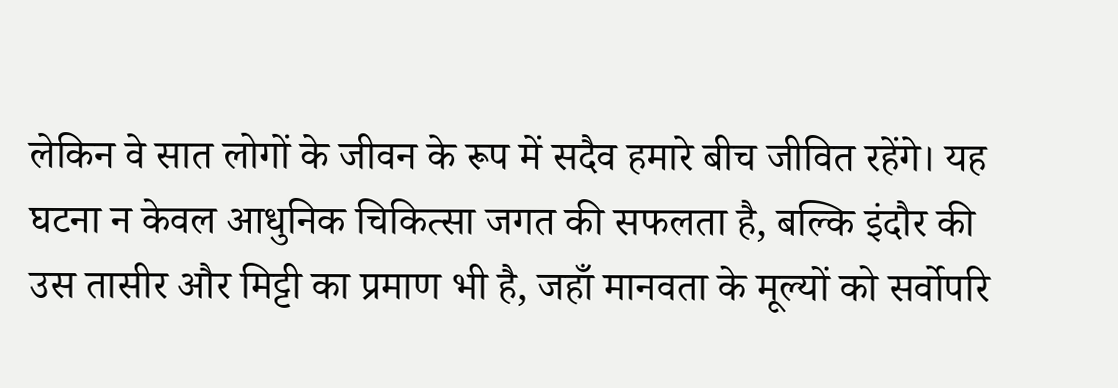लेकिन वे सात लोगों के जीवन के रूप में सदैव हमारे बीच जीवित रहेंगे। यह घटना न केवल आधुनिक चिकित्सा जगत की सफलता है, बल्कि इंदौर की उस तासीर और मिट्टी का प्रमाण भी है, जहाँ मानवता के मूल्यों को सर्वोपरि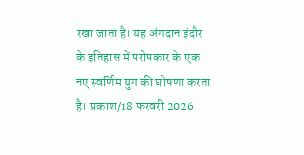रखा जाता है। यह अंगदान इंदौर के इतिहास में परोपकार के एक नए स्वर्णिम युग की घोषणा करता है। प्रकाश/18 फरवरी 2026